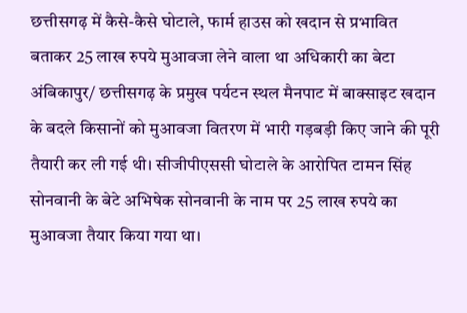छत्तीसगढ़ में कैसे-कैसे घोटाले, फार्म हाउस को खदान से प्रभावित बताकर 25 लाख रुपये मुआवजा लेने वाला था अधिकारी का बेटा
अंबिकापुर/ छत्तीसगढ़ के प्रमुख पर्यटन स्थल मैनपाट में बाक्साइट खदान के बदले किसानों को मुआवजा वितरण में भारी गड़बड़ी किए जाने की पूरी तैयारी कर ली गई थी। सीजीपीएससी घोटाले के आरोपित टामन सिंह सोनवानी के बेटे अभिषेक सोनवानी के नाम पर 25 लाख रुपये का मुआवजा तैयार किया गया था।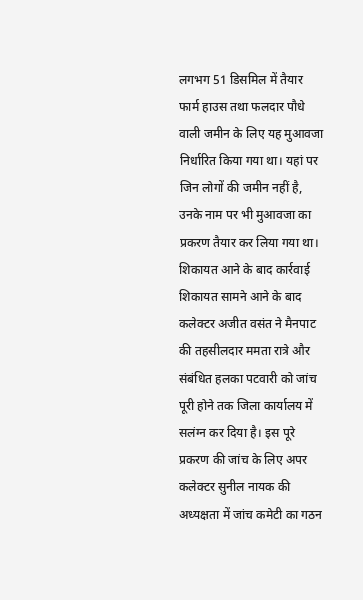लगभग 51 डिसमिल में तैयार फार्म हाउस तथा फलदार पौधे वाली जमीन के लिए यह मुआवजा निर्धारित किया गया था। यहां पर जिन लोगों की जमीन नहीं है, उनके नाम पर भी मुआवजा का प्रकरण तैयार कर लिया गया था।
शिकायत आने के बाद कार्रवाई
शिकायत सामने आने के बाद कलेक्टर अजीत वसंत ने मैनपाट की तहसीलदार ममता रात्रे और संबंधित हलका पटवारी को जांच पूरी होने तक जिला कार्यालय में सलंग्न कर दिया है। इस पूरे प्रकरण की जांच के लिए अपर कलेक्टर सुनील नायक की अध्यक्षता में जांच कमेटी का गठन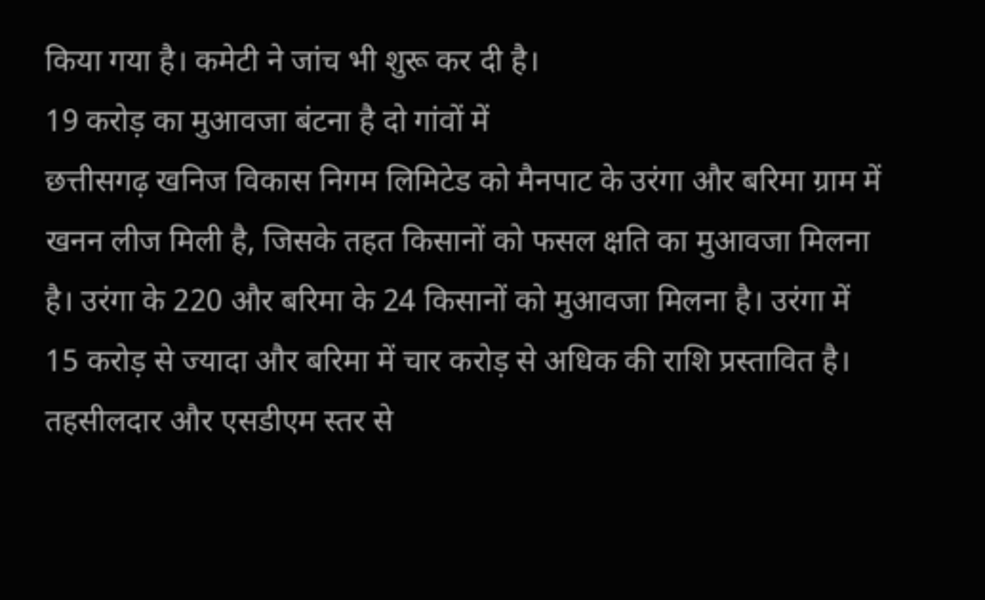किया गया है। कमेटी ने जांच भी शुरू कर दी है।
19 करोड़ का मुआवजा बंटना है दो गांवों में
छत्तीसगढ़ खनिज विकास निगम लिमिटेड को मैनपाट के उरंगा और बरिमा ग्राम में खनन लीज मिली है, जिसके तहत किसानों को फसल क्षति का मुआवजा मिलना है। उरंगा के 220 और बरिमा के 24 किसानों को मुआवजा मिलना है। उरंगा में 15 करोड़ से ज्यादा और बरिमा में चार करोड़ से अधिक की राशि प्रस्तावित है। तहसीलदार और एसडीएम स्तर से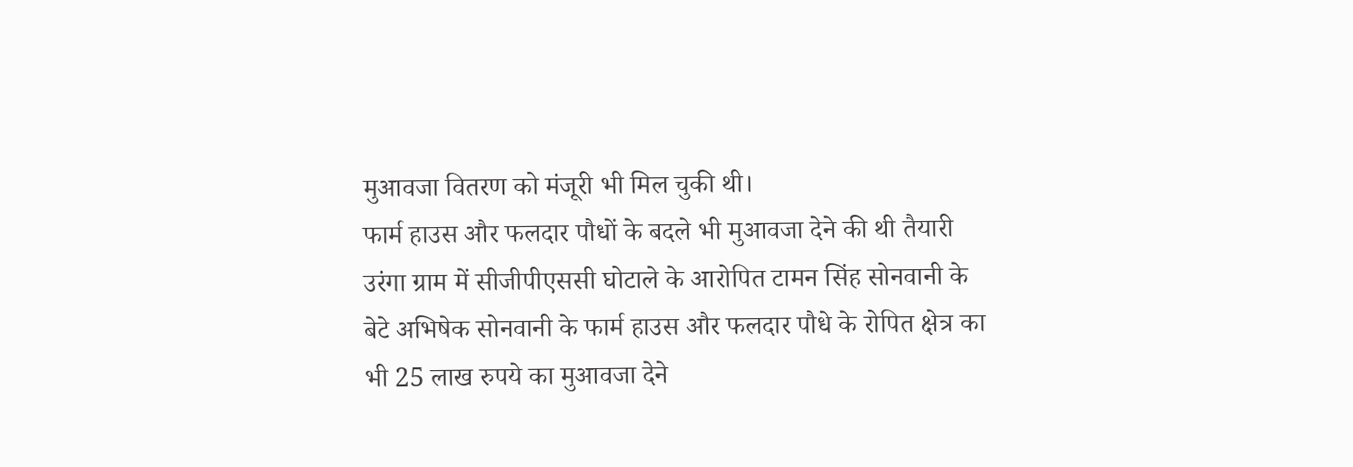मुआवजा वितरण को मंजूरी भी मिल चुकी थी।
फार्म हाउस और फलदार पौधों के बदले भी मुआवजा देने की थी तैयारी
उरंगा ग्राम में सीजीपीएससी घोटाले के आरोपित टामन सिंह सोनवानी के बेटे अभिषेक सोनवानी के फार्म हाउस और फलदार पौधे के रोपित क्षेत्र का भी 25 लाख रुपये का मुआवजा देने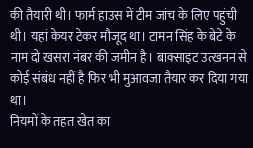की तैयारी थी। फार्म हाउस में टीम जांच के लिए पहुंची थी। यहां केयर टेकर मौजूद था। टामन सिंह के बेटे के नाम दो खसरा नंबर की जमीन है। बाक्साइट उत्खनन से कोई संबंध नहीं है फिर भी मुआवजा तैयार कर दिया गया था।
नियमों के तहत खेत का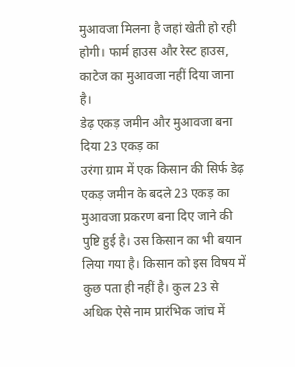मुआवजा मिलना है जहां खेती हो रही होगी। फार्म हाउस और रेस्ट हाउस, काटेज का मुआवजा नहीं दिया जाना है।
डेढ़ एकड़ जमीन और मुआवजा बना दिया 23 एकड़ का
उरंगा ग्राम में एक किसान की सिर्फ डेढ़ एकड़ जमीन के बदले 23 एकड़ का मुआवजा प्रकरण बना दिए जाने की पुष्टि हुई है। उस किसान का भी बयान लिया गया है। किसान को इस विषय में कुछ पता ही नहीं है। कुल 23 से अधिक ऐसे नाम प्रारंभिक जांच में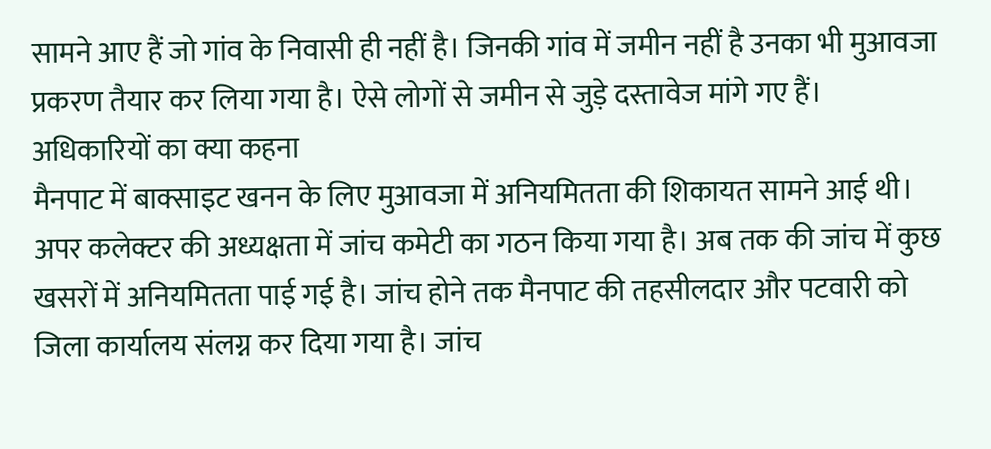सामने आए हैं जो गांव के निवासी ही नहीं है। जिनकी गांव में जमीन नहीं है उनका भी मुआवजा प्रकरण तैयार कर लिया गया है। ऐसे लोगों से जमीन से जुड़े दस्तावेज मांगे गए हैं।
अधिकारियों का क्या कहना
मैनपाट में बाक्साइट खनन के लिए मुआवजा में अनियमितता की शिकायत सामने आई थी। अपर कलेक्टर की अध्यक्षता में जांच कमेटी का गठन किया गया है। अब तक की जांच में कुछ खसरों में अनियमितता पाई गई है। जांच होने तक मैनपाट की तहसीलदार और पटवारी को जिला कार्यालय संलग्न कर दिया गया है। जांच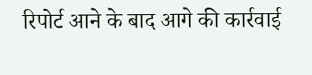रिपोर्ट आने के बाद आगे की कार्रवाई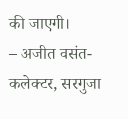की जाएगी।
– अजीत वसंत- कलेक्टर, सरगुजा